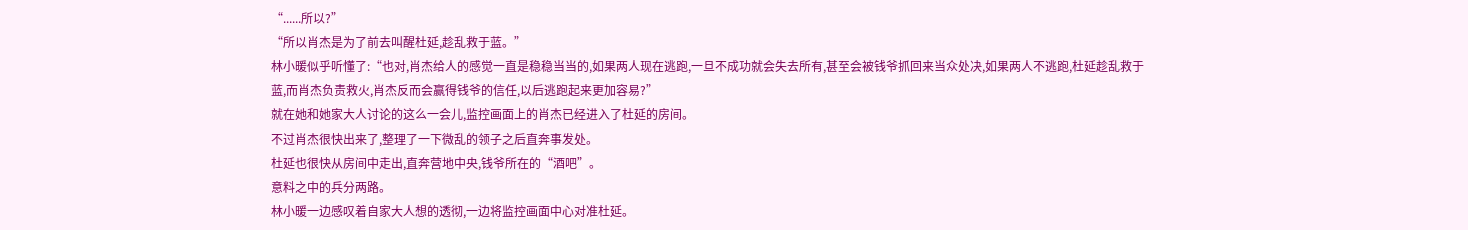“......所以?”
“所以肖杰是为了前去叫醒杜延,趁乱救于蓝。”
林小暖似乎听懂了:“也对,肖杰给人的感觉一直是稳稳当当的,如果两人现在逃跑,一旦不成功就会失去所有,甚至会被钱爷抓回来当众处决,如果两人不逃跑,杜延趁乱救于蓝,而肖杰负责救火,肖杰反而会赢得钱爷的信任,以后逃跑起来更加容易?”
就在她和她家大人讨论的这么一会儿,监控画面上的肖杰已经进入了杜延的房间。
不过肖杰很快出来了,整理了一下微乱的领子之后直奔事发处。
杜延也很快从房间中走出,直奔营地中央,钱爷所在的“酒吧”。
意料之中的兵分两路。
林小暖一边感叹着自家大人想的透彻,一边将监控画面中心对准杜延。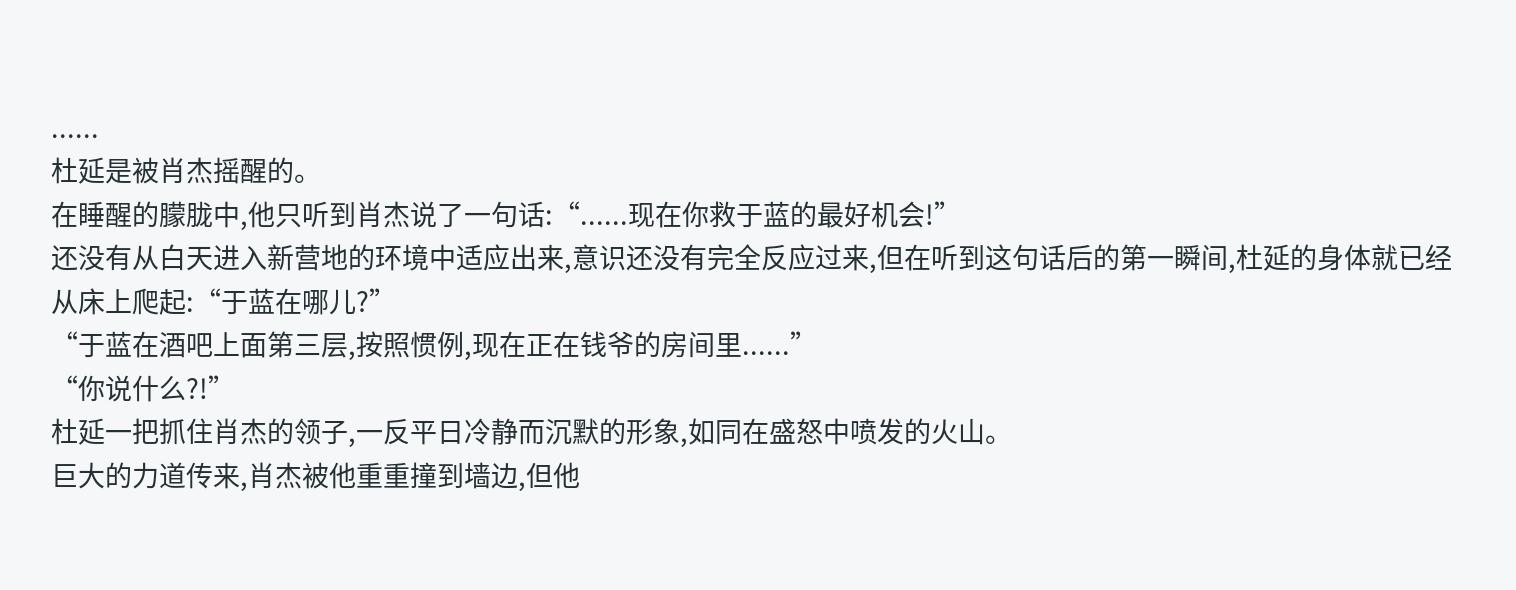......
杜延是被肖杰摇醒的。
在睡醒的朦胧中,他只听到肖杰说了一句话:“......现在你救于蓝的最好机会!”
还没有从白天进入新营地的环境中适应出来,意识还没有完全反应过来,但在听到这句话后的第一瞬间,杜延的身体就已经从床上爬起:“于蓝在哪儿?”
“于蓝在酒吧上面第三层,按照惯例,现在正在钱爷的房间里......”
“你说什么?!”
杜延一把抓住肖杰的领子,一反平日冷静而沉默的形象,如同在盛怒中喷发的火山。
巨大的力道传来,肖杰被他重重撞到墙边,但他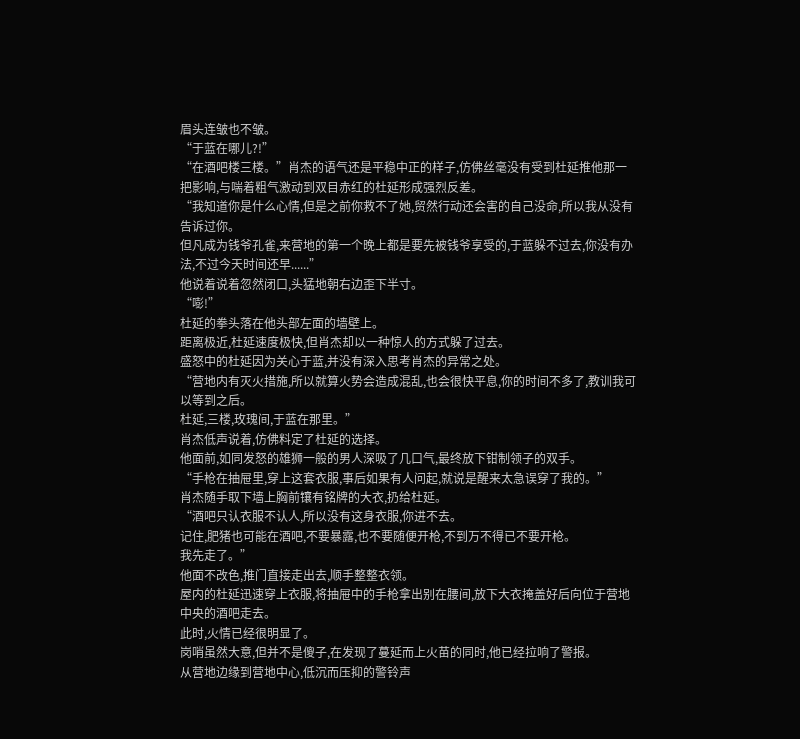眉头连皱也不皱。
“于蓝在哪儿?!”
“在酒吧楼三楼。”肖杰的语气还是平稳中正的样子,仿佛丝毫没有受到杜延推他那一把影响,与喘着粗气激动到双目赤红的杜延形成强烈反差。
“我知道你是什么心情,但是之前你救不了她,贸然行动还会害的自己没命,所以我从没有告诉过你。
但凡成为钱爷孔雀,来营地的第一个晚上都是要先被钱爷享受的,于蓝躲不过去,你没有办法,不过今天时间还早......”
他说着说着忽然闭口,头猛地朝右边歪下半寸。
“嘭!”
杜延的拳头落在他头部左面的墙壁上。
距离极近,杜延速度极快,但肖杰却以一种惊人的方式躲了过去。
盛怒中的杜延因为关心于蓝,并没有深入思考肖杰的异常之处。
“营地内有灭火措施,所以就算火势会造成混乱,也会很快平息,你的时间不多了,教训我可以等到之后。
杜延,三楼,玫瑰间,于蓝在那里。”
肖杰低声说着,仿佛料定了杜延的选择。
他面前,如同发怒的雄狮一般的男人深吸了几口气,最终放下钳制领子的双手。
“手枪在抽屉里,穿上这套衣服,事后如果有人问起,就说是醒来太急误穿了我的。”
肖杰随手取下墙上胸前镶有铭牌的大衣,扔给杜延。
“酒吧只认衣服不认人,所以没有这身衣服,你进不去。
记住,肥猪也可能在酒吧,不要暴露,也不要随便开枪,不到万不得已不要开枪。
我先走了。”
他面不改色,推门直接走出去,顺手整整衣领。
屋内的杜延迅速穿上衣服,将抽屉中的手枪拿出别在腰间,放下大衣掩盖好后向位于营地中央的酒吧走去。
此时,火情已经很明显了。
岗哨虽然大意,但并不是傻子,在发现了蔓延而上火苗的同时,他已经拉响了警报。
从营地边缘到营地中心,低沉而压抑的警铃声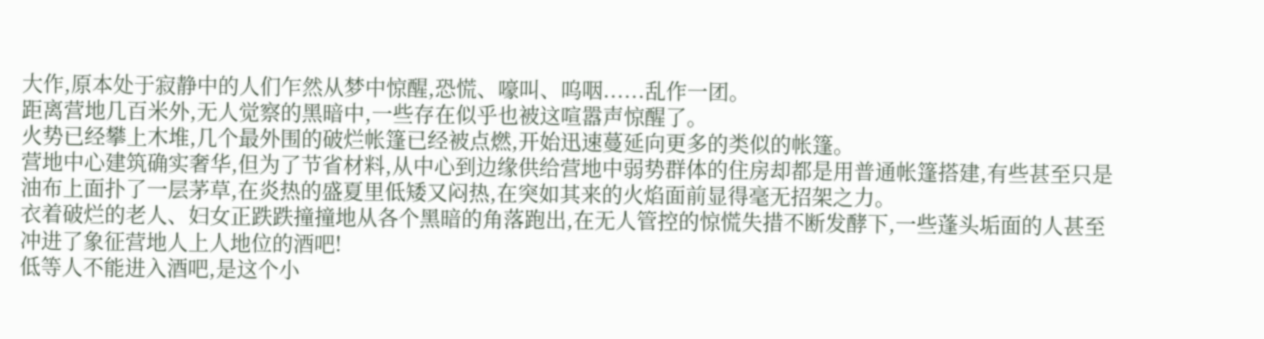大作,原本处于寂静中的人们乍然从梦中惊醒,恐慌、嚎叫、呜咽......乱作一团。
距离营地几百米外,无人觉察的黑暗中,一些存在似乎也被这喧嚣声惊醒了。
火势已经攀上木堆,几个最外围的破烂帐篷已经被点燃,开始迅速蔓延向更多的类似的帐篷。
营地中心建筑确实奢华,但为了节省材料,从中心到边缘供给营地中弱势群体的住房却都是用普通帐篷搭建,有些甚至只是油布上面扑了一层茅草,在炎热的盛夏里低矮又闷热,在突如其来的火焰面前显得毫无招架之力。
衣着破烂的老人、妇女正跌跌撞撞地从各个黑暗的角落跑出,在无人管控的惊慌失措不断发酵下,一些蓬头垢面的人甚至冲进了象征营地人上人地位的酒吧!
低等人不能进入酒吧,是这个小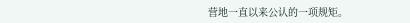营地一直以来公认的一项规矩。